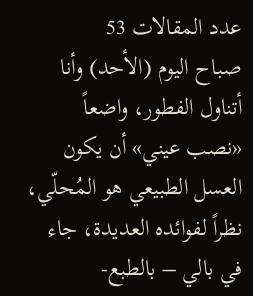عدد المقالات 53
صباح اليوم (الأحد) وأنا أتناول الفطور، واضعاً «نصب عيني» أن يكون العسل الطبيعي هو المُحلّي، نظراً لفوائده العديدة، جاء في بالي – بالطبع-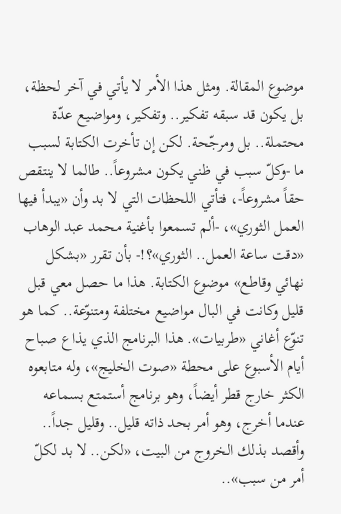موضوع المقالة. ومثل هذا الأمر لا يأتي في آخر لحظة، بل يكون قد سبقه تفكير.. وتفكير، ومواضيع عدّة محتملة.. بل ومرجّحة. لكن إن تأخرت الكتابة لسبب ما -وكلّ سبب في ظني يكون مشروعاً.. طالما لا ينتقص حقاً مشروعاً-، فتأتي اللحظات التي لا بد وأن «يبدأ فيها العمل الثوري»، -ألم تسمعوا بأغنية محمد عبد الوهاب «دقت ساعة العمل.. الثوري»؟!- بأن تقرر «بشكل نهائي وقاطع» موضوع الكتابة. هذا ما حصل معي قبل قليل وكانت في البال مواضيع مختلفة ومتنوّعة.. كما هو تنوّع أغاني «طربيات». هذا البرنامج الذي يذاع صباح أيام الأسبوع على محطة «صوت الخليج»، وله متابعوه الكثر خارج قطر أيضاً، وهو برنامج أستمتع بسماعه عندما أخرج، وهو أمر بحد ذاته قليل.. وقليل جداً.. وأقصد بذلك الخروج من البيت، «لكن.. لا بد لكلّ أمر من سبب»..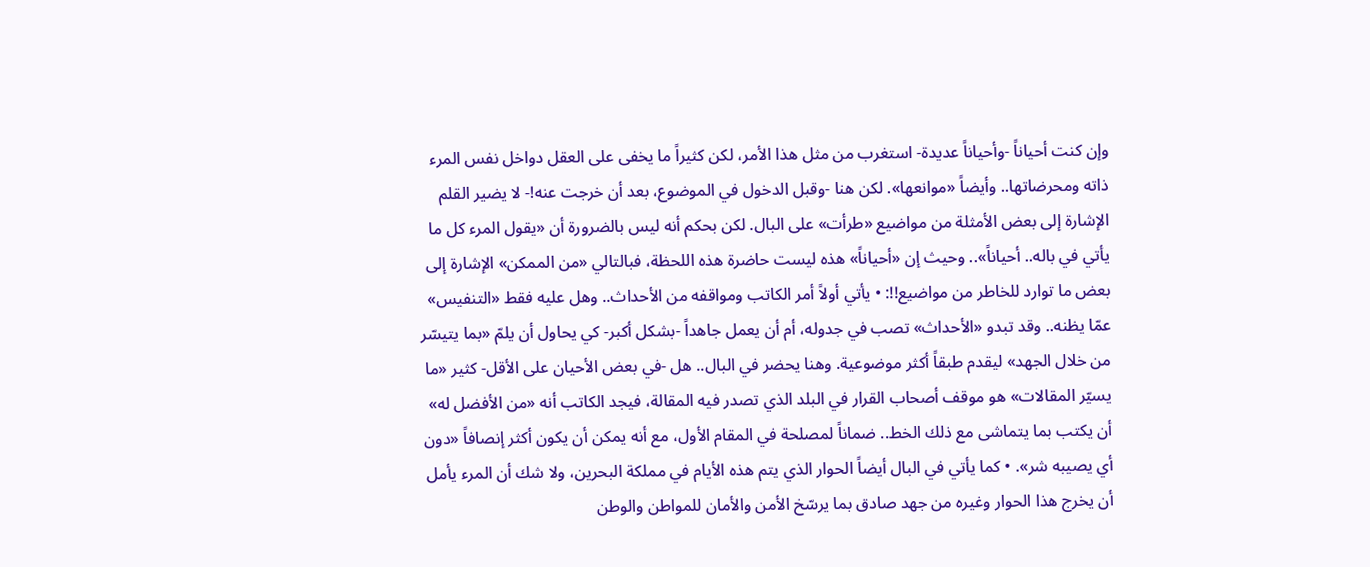وإن كنت أحياناً -وأحياناً عديدة- استغرب من مثل هذا الأمر، لكن كثيراً ما يخفى على العقل دواخل نفس المرء ذاته ومحرضاتها.. وأيضاً «موانعها». لكن هنا -وقبل الدخول في الموضوع، بعد أن خرجت عنه!- لا يضير القلم الإشارة إلى بعض الأمثلة من مواضيع «طرأت» على البال. لكن بحكم أنه ليس بالضرورة أن «يقول المرء كل ما يأتي في باله.. أحياناً».. وحيث إن «أحياناً» هذه ليست حاضرة هذه اللحظة، فبالتالي «من الممكن» الإشارة إلى بعض ما توارد للخاطر من مواضيع!!: • يأتي أولاً أمر الكاتب ومواقفه من الأحداث.. وهل عليه فقط «التنفيس» عمّا يظنه.. وقد تبدو «الأحداث» تصب في جدوله، أم أن يعمل جاهداً -بشكل أكبر- كي يحاول أن يلمّ «بما يتيسّر من خلال الجهد» ليقدم طبقاً أكثر موضوعية. وهنا يحضر في البال.. هل -في بعض الأحيان على الأقل- كثير «ما يسيّر المقالات» هو موقف أصحاب القرار في البلد الذي تصدر فيه المقالة، فيجد الكاتب أنه «من الأفضل له» أن يكتب بما يتماشى مع ذلك الخط.. ضماناً لمصلحة في المقام الأول، مع أنه يمكن أن يكون أكثر إنصافاً «دون أي يصيبه شر». • كما يأتي في البال أيضاً الحوار الذي يتم هذه الأيام في مملكة البحرين، ولا شك أن المرء يأمل أن يخرج هذا الحوار وغيره من جهد صادق بما يرسّخ الأمن والأمان للمواطن والوطن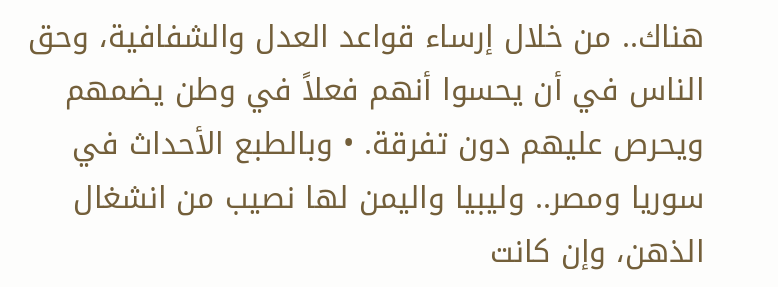هناك.. من خلال إرساء قواعد العدل والشفافية، وحق الناس في أن يحسوا أنهم فعلاً في وطن يضمهم ويحرص عليهم دون تفرقة. • وبالطبع الأحداث في سوريا ومصر.. وليبيا واليمن لها نصيب من انشغال الذهن، وإن كانت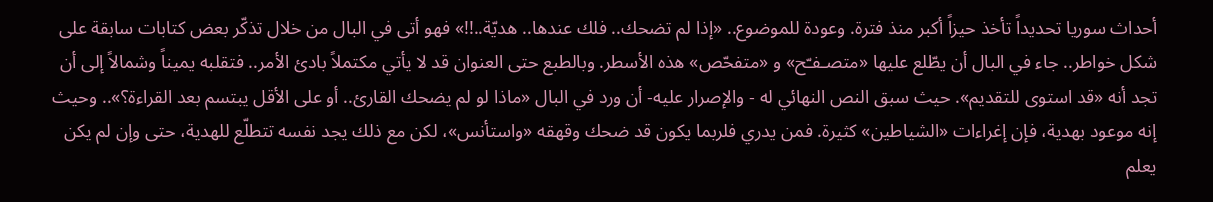أحداث سوريا تحديداً تأخذ حيزاً أكبر منذ فترة. وعودة للموضوع.. «إذا لم تضحك.. فلك عندها.. هديّة..!!» فهو أتى في البال من خلال تذكّر بعض كتابات سابقة على شكل خواطر.. جاء في البال أن يطّلع عليها «متصـفـّح» و «متفحّص» هذه الأسطر. وبالطبع حتى العنوان قد لا يأتي مكتملاً بادئ الأمر.. فتقلبه يميناً وشمالاً إلى أن تجد أنه «قد استوى للتقديم». حيث سبق النص النهائي له - والإصرار عليه- أن ورد في البال «ماذا لو لم يضحك القارئ.. أو على الأقل يبتسم بعد القراءة؟».. وحيث إنه موعود بهدية، فإن إغراءات «الشياطين» كثيرة. فمن يدري فلربما يكون قد ضحك وقهقه «واستأنس»، لكن مع ذلك يجد نفسه تتطلّع للهدية، حتى وإن لم يكن يعلم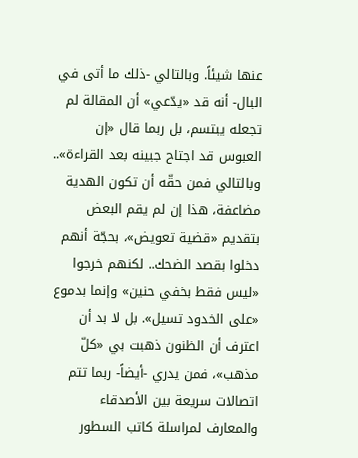عنها شيئاً. وبالتالي -ذلك ما أتى في البال- أنه قد «يدّعي» أن المقالة لم تجعله يبتسم، بل ربما قال «إن العبوس قد اجتاح جبينه بعد القراءة».. وبالتالي فمن حقّه أن تكون الهدية مضاعفة، هذا إن لم يقم البعض بتقديم «قضية تعويض»، بحجّة أنهم دخلوا بقصد الضحك.. لكنهم خرجوا «ليس فقط بخفي حنين» وإنما بدموع «على الخدود تسيل». بل لا بد أن اعترف أن الظنون ذهبت بي «كلّ مذهب»، فمن يدري -أيضاً- ربما تتم اتصالات سريعة بين الأصدقاء والمعارف لمراسلة كاتب السطور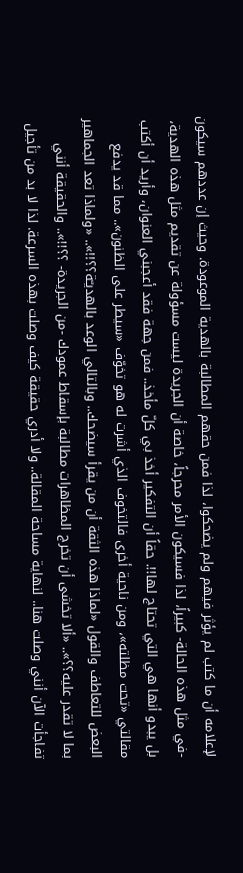لإعلامه أن ما كتب لم يؤثر فيهم ولم يضحكوا، لذا فمن حقهم المطالبة بالهدية الموعودة. وحيث إن عددهم سيكون -في مثل هذه الحالة- كبيراً، لذا فسيكون الأمر محرجاً، خاصة أن الجريدة ليست مسؤولة عن تقديم مثل هذه الهدية، بل يبدو أنها هي التي تحتاج لها!!. حقاً أن التفكير أخذ بي كلّ مأخذ.. فمن جهة فقد أعجبني العنوان، وأريد أن أكتب مقالتي «تحت مظلته»، ومن ناحية أخرى فالتخوف الذي أشرت له هو تخوّف «سيطر على الظنون».. مما قد يدفع البعض للتعاطف والقول «لماذا هذه الثقة أن من يقرأ سيضحك.. وبالتالي الوعد بالهديـّة؟؟!!».. «ولماذا تعد الجماهير بما لا تقدر عليه؟؟».. «ألا تخشى أن تخرج المظاهرات مطالبة بإسقاط عمودك -من الجريدة- ؟؟!!».. والحقيقة أنني تفاجأت الآن أنني وصلت هنا.. لنهاية مساحة المقالة.. ولا أدري حقيقة كيف وصلت بهذه السرعة. لذا لا بد من تأجيل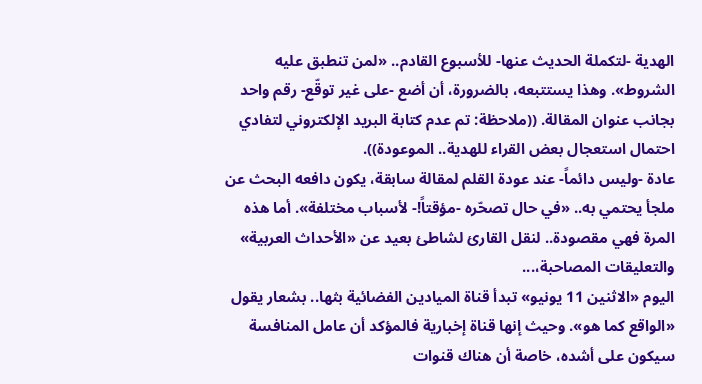الهدية -لتكملة الحديث عنها- للأسبوع القادم.. «لمن تنطبق عليه الشروط». وهذا يستتبعه، بالضرورة، أن أضع -على غير توقّع- رقم واحد بجانب عنوان المقالة. ((ملاحظة: تم عدم كتابة البريد الإلكتروني لتفادي احتمال استعجال بعض القراء للهدية.. الموعودة)).
عادة -وليس دائماً- عند عودة القلم لمقالة سابقة، يكون دافعه البحث عن ملجأ يحتمي به.. «في حال تصحّره -مؤقتاً!- لأسباب مختلفة». أما هذه المرة فهي مقصودة.. لنقل القارئ لشاطئ بعيد عن «الأحداث العربية» والتعليقات المصاحبة،...
اليوم «الاثنين 11 يونيو» تبدأ قناة الميادين الفضائية بثها.. بشعار يقول «الواقع كما هو». وحيث إنها قناة إخبارية فالمؤكد أن عامل المنافسة سيكون على أشده، خاصة أن هناك قنوات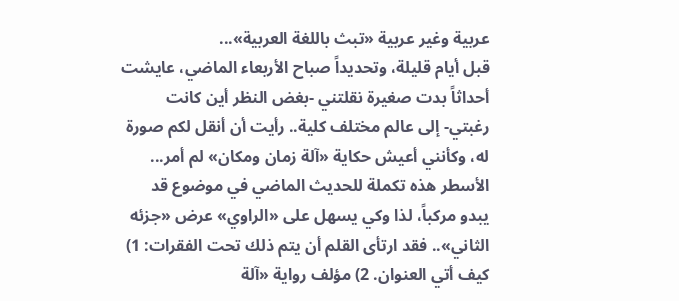عربية وغير عربية «تبث باللغة العربية»...
قبل أيام قليلة، وتحديداً صباح الأربعاء الماضي، عايشت أحداثاً بدت صغيرة نقلتني -بغض النظر أين كانت رغبتي- إلى عالم مختلف كلية.. رأيت أن أنقل لكم صورة له، وكأنني أعيش حكاية «آلة زمان ومكان» لم أمر...
الأسطر هذه تكملة للحديث الماضي في موضوع قد يبدو مركباً، لذا وكي يسهل على «الراوي» عرض «جزئه الثاني».. فقد ارتأى القلم أن يتم ذلك تحت الفقرات: 1) كيف أتي العنوان. 2) مؤلف رواية «آلة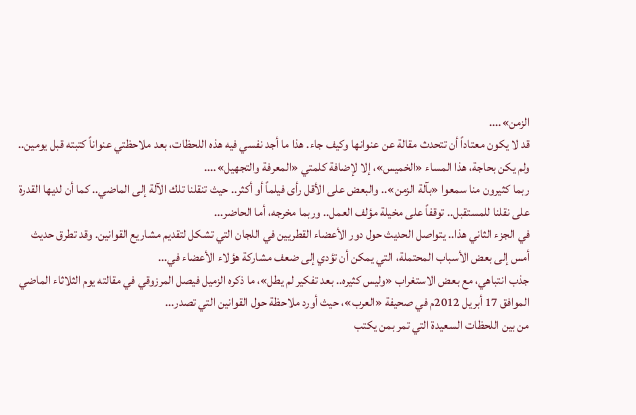الزمن»....
قد لا يكون معتاداً أن تتحدث مقالة عن عنوانها وكيف جاء. هذا ما أجد نفسي فيه هذه اللحظات، بعد ملاحظتي عنواناً كتبته قبل يومين.. ولم يكن بحاجة، هذا المساء «الخميس»، إلا لإضافة كلمتي «المعرفة والتجهيل»....
ربما كثيرون منا سمعوا «بآلة الزمن».. والبعض على الأقل رأى فيلماً أو أكثر.. حيث تنقلنا تلك الآلة إلى الماضي.. كما أن لديها القدرة على نقلنا للمستقبل.. توقفاً على مخيلة مؤلف العمل.. وربما مخرجه، أما الحاضر...
في الجزء الثاني هذا.. يتواصل الحديث حول دور الأعضاء القطريين في اللجان التي تشكل لتقديم مشاريع القوانين. وقد تطرق حديث أمس إلى بعض الأسباب المحتملة، التي يمكن أن تؤدي إلى ضعف مشاركة هؤلاء الأعضاء في...
جذب انتباهي، مع بعض الاستغراب «وليس كثيره.. بعد تفكير لم يطل»، ما ذكره الزميل فيصل المرزوقي في مقالته يوم الثلاثاء الماضي الموافق 17 أبريل 2012م في صحيفة «العرب»، حيث أورد ملاحظة حول القوانين التي تصدر...
من بين اللحظات السعيدة التي تمر بمن يكتب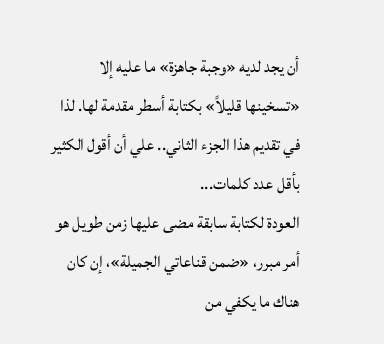أن يجد لديه «وجبة جاهزة» ما عليه إلا «تسخينها قليلاً» بكتابة أسطر مقدمة لها. لذا في تقديم هذا الجزء الثاني.. علي أن أقول الكثير بأقل عدد كلمات...
العودة لكتابة سابقة مضى عليها زمن طويل هو أمر مبرر، «ضمن قناعاتي الجميلة»، إن كان هناك ما يكفي من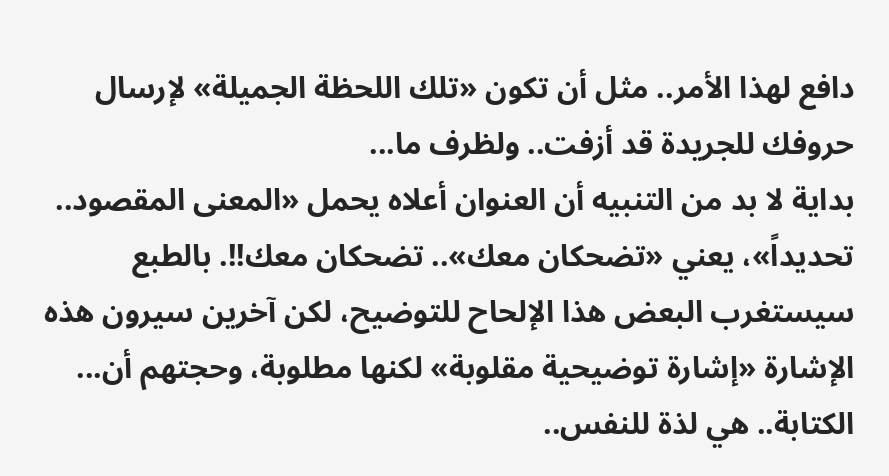دافع لهذا الأمر.. مثل أن تكون «تلك اللحظة الجميلة» لإرسال حروفك للجريدة قد أزفت.. ولظرف ما...
بداية لا بد من التنبيه أن العنوان أعلاه يحمل «المعنى المقصود.. تحديداً»، يعني «تضحكان معك».. تضحكان معك!!. بالطبع سيستغرب البعض هذا الإلحاح للتوضيح، لكن آخرين سيرون هذه الإشارة «إشارة توضيحية مقلوبة» لكنها مطلوبة، وحجتهم أن...
الكتابة.. هي لذة للنفس..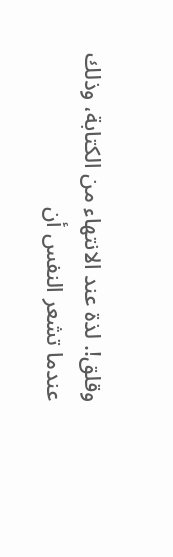وقلق!. لذة عند الانتهاء من الكتابة، وذلك عندما تشعر النفس أن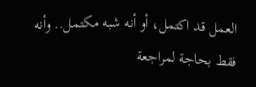العمل قد اكتمل، أو أنه شبه مكتمل.. وأنه فقط بحاجة لمراجعة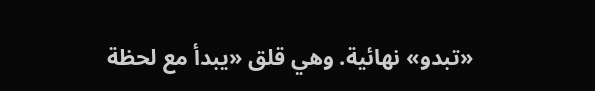«تبدو» نهائية. وهي قلق «يبدأ مع لحظة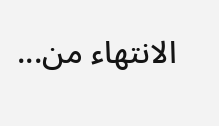الانتهاء من...